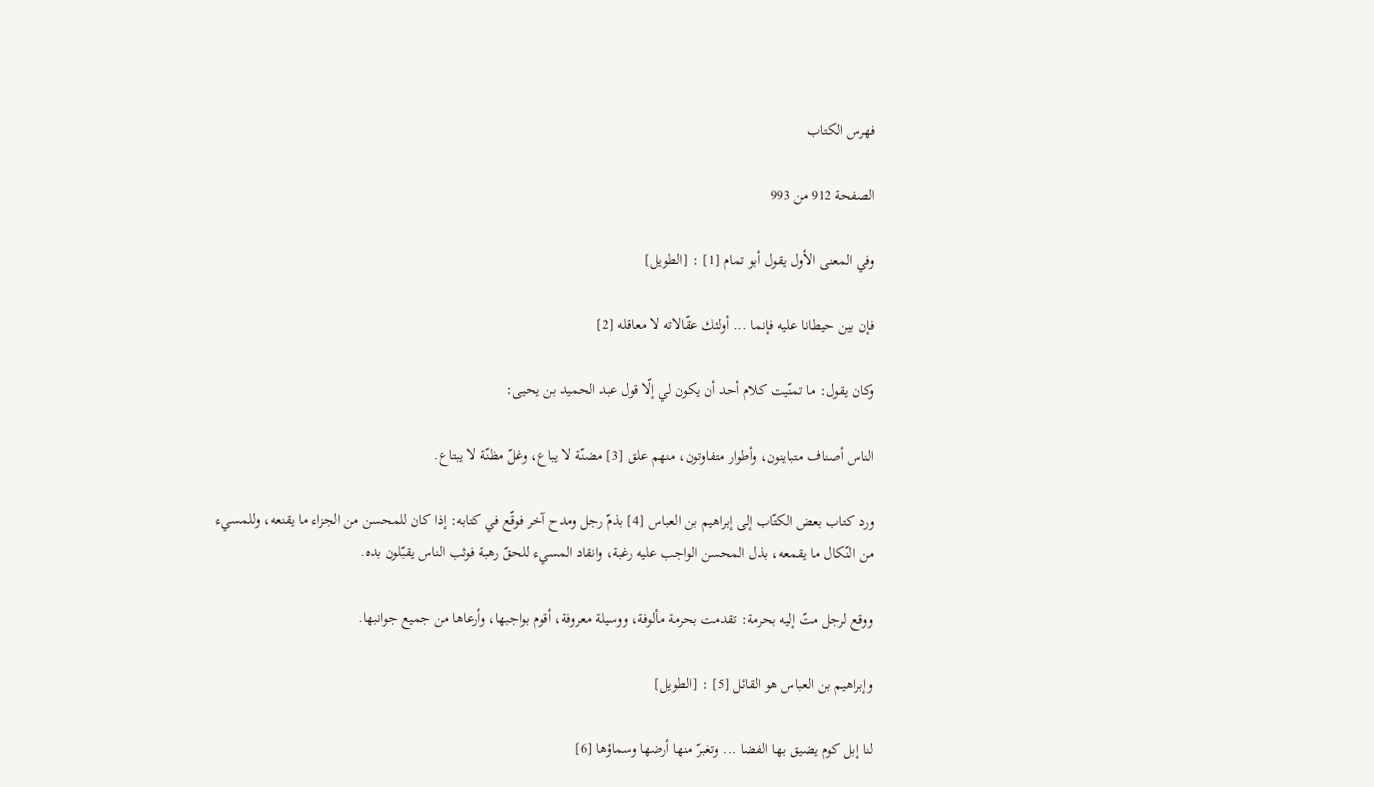فهرس الكتاب

الصفحة 912 من 993

وفي المعنى الأول يقول أبو تمام [1] : [الطويل]

فإن بين حيطانا عليه فإنما ... أولئك عقّالاته لا معاقله [2]

وكان يقول: ما تمنّيت كلام أحد أن يكون لي إلّا قول عبد الحميد بن يحيى:

الناس أصناف متباينون، وأطوار متفاوتون، منهم علق [3] مضنّة لا يباع، وغلّ مظنّة لا يبتاع.

ورد كتاب بعض الكتّاب إلى إبراهيم بن العباس [4] بذمّ رجل ومدح آخر فوقّع في كتابه: إذا كان للمحسن من الجزاء ما يقنعه، وللمسيء من النّكال ما يقمعه، بذل المحسن الواجب عليه رغبة، وانقاد المسيء للحقّ رهبة فوثب الناس يقبّلون بده.

ووقع لرجل متّ إليه بحرمة: تقدمت بحرمة مألوفة، ووسيلة معروفة، أقوم بواجبها، وأرعاها من جميع جوانبها.

وإبراهيم بن العباس هو القائل [5] : [الطويل]

لنا إبل كوم يضيق بها الفضا ... وتغبرّ منها أرضها وسماؤها [6]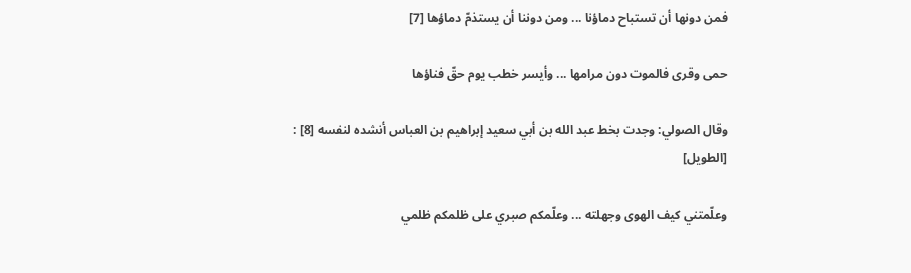فمن دونها أن تستباح دماؤنا ... ومن دوننا أن يستذمّ دماؤها [7]

حمى وقرى فالموت دون مرامها ... وأيسر خطب يوم حقّ فناؤها

وقال الصولي: وجدت بخط عبد الله بن أبي سعيد إبراهيم بن العباس أنشده لنفسه [8] : [الطويل]

وعلّمتني كيف الهوى وجهلته ... وعلّمكم صبري على ظلمكم ظلمي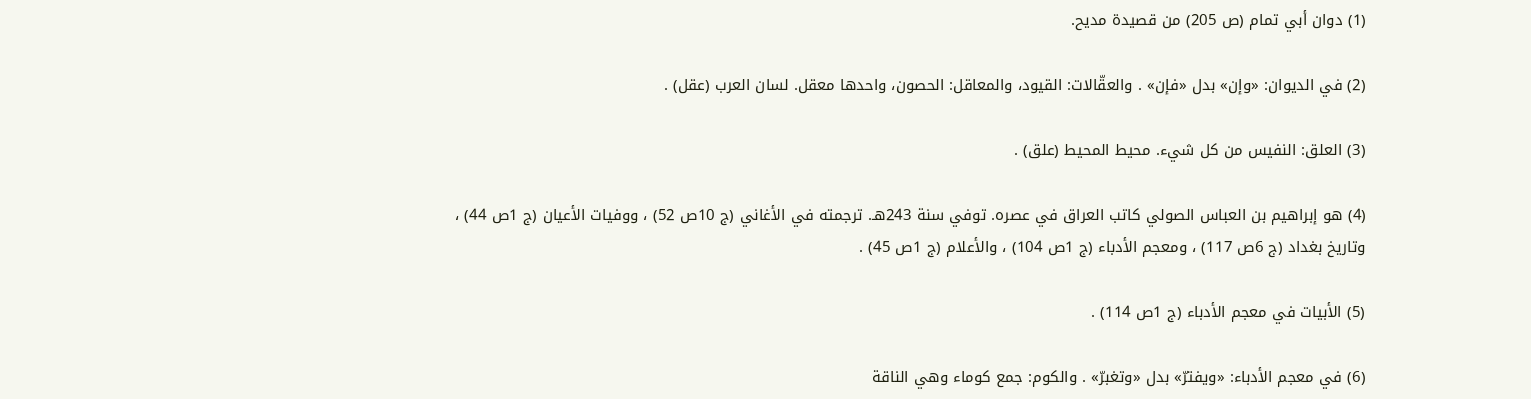(1) دوان أبي تمام (ص 205) من قصيدة مديح.

(2) في الديوان: «وإن» بدل «فإن» . والعقّالات: القيود، والمعاقل: الحصون، واحدها معقل. لسان العرب (عقل) .

(3) العلق: النفيس من كل شيء. محيط المحيط (علق) .

(4) هو إبراهيم بن العباس الصولي كاتب العراق في عصره. توفي سنة 243هـ. ترجمته في الأغاني (ج 10ص 52) ، ووفيات الأعيان (ج 1ص 44) ، وتاريخ بغداد (ج 6ص 117) ، ومعجم الأدباء (ج 1ص 104) ، والأعلام (ج 1ص 45) .

(5) الأبيات في معجم الأدباء (ج 1ص 114) .

(6) في معجم الأدباء: «ويفترّ» بدل «وتغبرّ» . والكوم: جمع كوماء وهي الناقة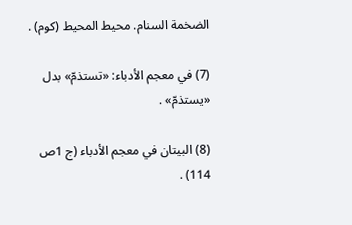الضخمة السنام. محيط المحيط (كوم) .

(7) في معجم الأدباء: «تستذمّ» بدل «يستذمّ» .

(8) البيتان في معجم الأدباء (ج 1ص 114) .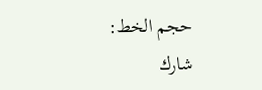حجم الخط:
شارك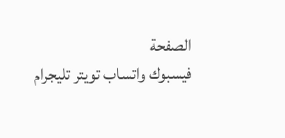الصفحة
فيسبوك واتساب تويتر تليجرام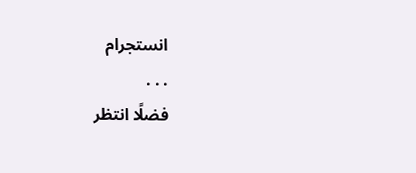انستجرام
. . .
فضلًا انتظر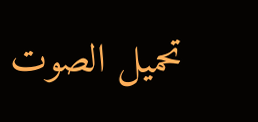تحميل الصوت